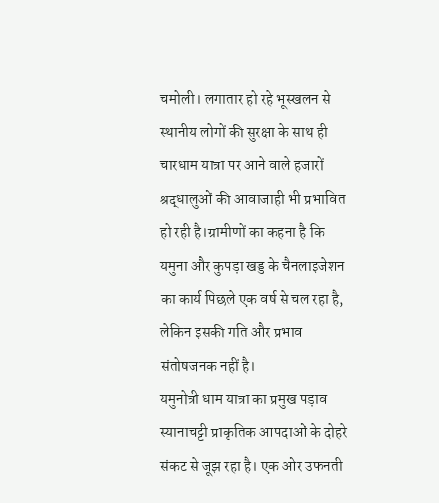चमोली। लगातार हो रहे भूस्खलन से स्थानीय लोगों की सुरक्षा के साथ ही चारधाम यात्रा पर आने वाले हजारों श्रद्धालुओं की आवाजाही भी प्रभावित हो रही है।ग्रामीणों का कहना है कि यमुना और कुपड़ा खड्ड के चैनलाइजेशन का कार्य पिछले एक वर्ष से चल रहा है, लेकिन इसकी गति और प्रभाव संतोषजनक नहीं है।
यमुनोत्री धाम यात्रा का प्रमुख पड़ाव स्यानाचट्टी प्राकृतिक आपदाओं के दोहरे संकट से जूझ रहा है। एक ओर उफनती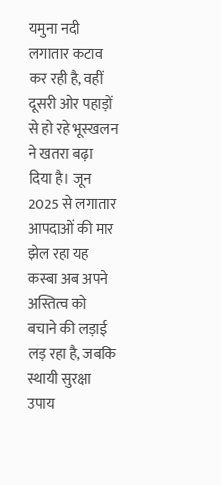यमुना नदी लगातार कटाव कर रही है, वहीं दूसरी ओर पहाड़ों से हो रहे भूस्खलन ने खतरा बढ़ा दिया है। जून 2025 से लगातार आपदाओं की मार झेल रहा यह कस्बा अब अपने अस्तित्व को बचाने की लड़ाई लड़ रहा है, जबकि स्थायी सुरक्षा उपाय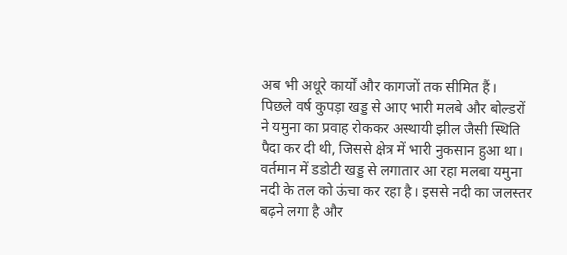अब भी अधूरे कार्यों और कागजों तक सीमित हैं।
पिछले वर्ष कुपड़ा खड्ड से आए भारी मलबे और बोल्डरों ने यमुना का प्रवाह रोककर अस्थायी झील जैसी स्थिति पैदा कर दी थी, जिससे क्षेत्र में भारी नुकसान हुआ था। वर्तमान में डडोटी खड्ड से लगातार आ रहा मलबा यमुना नदी के तल को ऊंचा कर रहा है। इससे नदी का जलस्तर बढ़ने लगा है और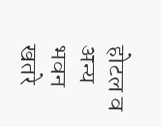होटल व अन्य भवन खतरे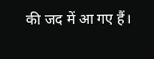की जद में आ गए हैं।